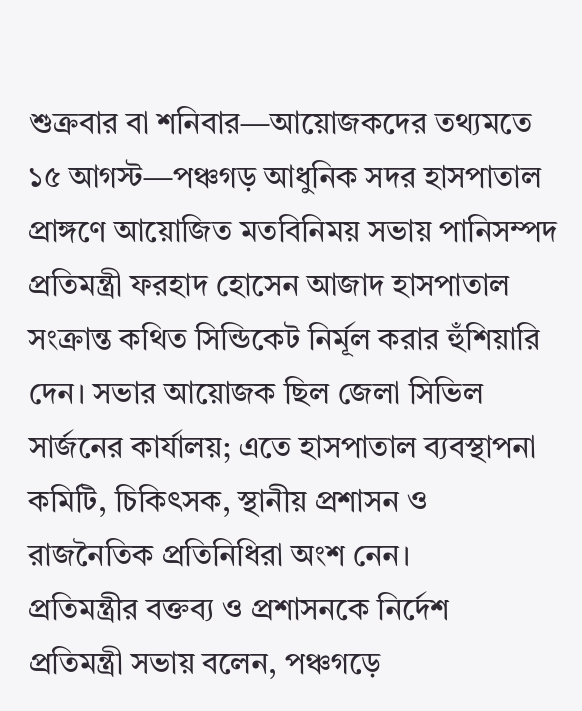শুক্রবার বা শনিবার—আয়োজকদের তথ্যমতে ১৫ আগস্ট—পঞ্চগড় আধুনিক সদর হাসপাতাল প্রাঙ্গণে আয়োজিত মতবিনিময় সভায় পানিসম্পদ প্রতিমন্ত্রী ফরহাদ হোসেন আজাদ হাসপাতাল সংক্রান্ত কথিত সিন্ডিকেট নির্মূল করার হুঁশিয়ারি দেন। সভার আয়োজক ছিল জেলা সিভিল সার্জনের কার্যালয়; এতে হাসপাতাল ব্যবস্থাপনা কমিটি, চিকিৎসক, স্থানীয় প্রশাসন ও রাজনৈতিক প্রতিনিধিরা অংশ নেন।
প্রতিমন্ত্রীর বক্তব্য ও প্রশাসনকে নির্দেশ
প্রতিমন্ত্রী সভায় বলেন, পঞ্চগড়ে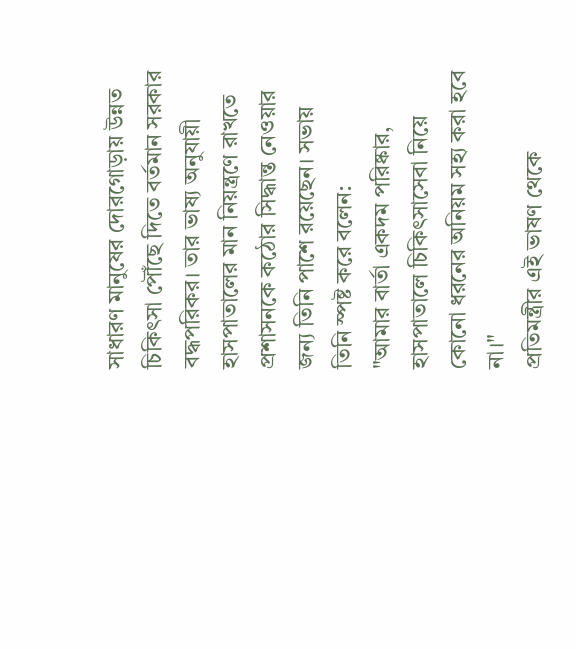সাধারণ মানুষের দোরগোড়ায় উন্নত চিকিৎসা পৌঁছে দিতে বর্তমান সরকার বদ্ধপরিকর। তার ভাষ্য অনুযায়ী হাসপাতালের মান নিয়ন্ত্রণে রাখতে প্রশাসনকে কঠোর সিদ্ধান্ত নেওয়ার জন্য তিনি পাশে রয়েছেন। সভায় তিনি স্পষ্ট করে বলেন:
"আমার বার্তা একদম পরিষ্কার, হাসপাতালে চিকিৎসাসেবা নিয়ে কোনো ধরনের অনিয়ম সহ্য করা হবে না।"
প্রতিমন্ত্রীর এই ভাষণ থেকে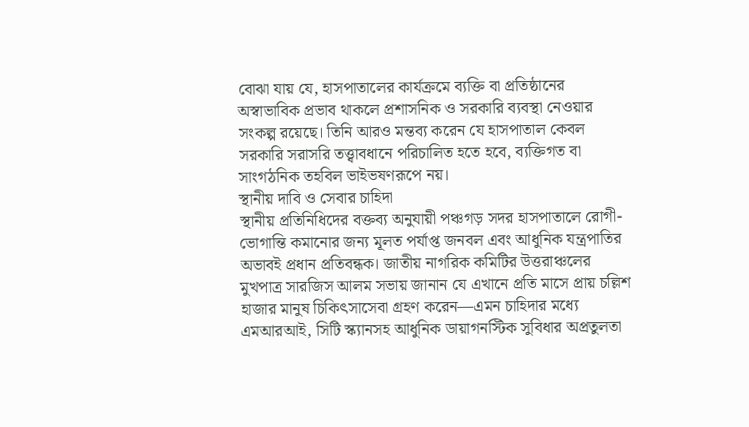বোঝা যায় যে, হাসপাতালের কার্যক্রমে ব্যক্তি বা প্রতিষ্ঠানের অস্বাভাবিক প্রভাব থাকলে প্রশাসনিক ও সরকারি ব্যবস্থা নেওয়ার সংকল্প রয়েছে। তিনি আরও মন্তব্য করেন যে হাসপাতাল কেবল সরকারি সরাসরি তত্ত্বাবধানে পরিচালিত হতে হবে, ব্যক্তিগত বা সাংগঠনিক তহবিল ভাইভষণরূপে নয়।
স্থানীয় দাবি ও সেবার চাহিদা
স্থানীয় প্রতিনিধিদের বক্তব্য অনুযায়ী পঞ্চগড় সদর হাসপাতালে রোগী-ভোগান্তি কমানোর জন্য মূলত পর্যাপ্ত জনবল এবং আধুনিক যন্ত্রপাতির অভাবই প্রধান প্রতিবন্ধক। জাতীয় নাগরিক কমিটির উত্তরাঞ্চলের মুখপাত্র সারজিস আলম সভায় জানান যে এখানে প্রতি মাসে প্রায় চল্লিশ হাজার মানুষ চিকিৎসাসেবা গ্রহণ করেন—এমন চাহিদার মধ্যে এমআরআই, সিটি স্ক্যানসহ আধুনিক ডায়াগনস্টিক সুবিধার অপ্রতুলতা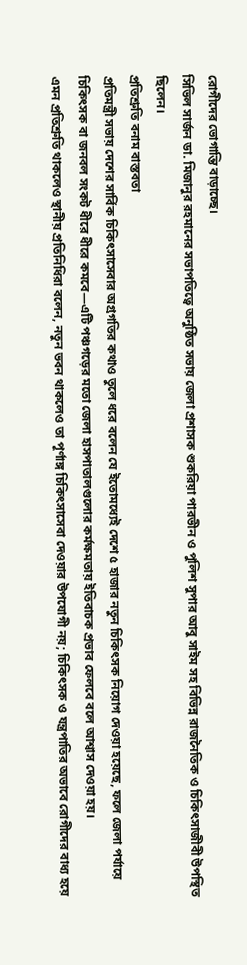রোগীদের ভোগান্তি বাড়াচ্ছে।
সিভিল সার্জন ডা. মিজানুর রহমানের সভাপতিত্বে অনুষ্ঠিত সভায় জেলা প্রশাসক শুকরিয়া পারভীন ও পুলিশ সুপার আবু সাইম সহ বিভিন্ন রাজনৈতিক ও চিকিৎসাজীবী উপস্থিত ছিলেন।
প্রতিশ্রুতি বনাম বাস্তবতা
প্রতিমন্ত্রী সভায় দেশের সার্বিক চিকিৎসাসেবার অগ্রগতির কথাও তুলে ধরে বলেন যে ইতোমধ্যেই দেশে ৫ হাজার নতুন চিকিৎসক নিয়োগ দেওয়া হয়েছে, ফলে জেলা পর্যায়ে চিকিৎসক বা জনবল সংকট ধীরে ধীরে কমবে—এটি পঞ্চগড়ের মতো জেলা হাসপাতালগুলোর কর্মক্ষমতায় ইতিবাচক প্রভাব ফেলবে বলে আশ্বাস দেওয়া হয়।
এমন প্রতিশ্রুতি থাকলেও স্থানীয় প্রতিনিধিরা বলেন, নতুন ভবন থাকলেও তা পূর্ণাঙ্গ চিকিৎসাসেবা দেওয়ার উপযোগী নয়; চিকিৎসক ও যন্ত্রপাতির অভাবে রোগীদের বাধ্য হয়ে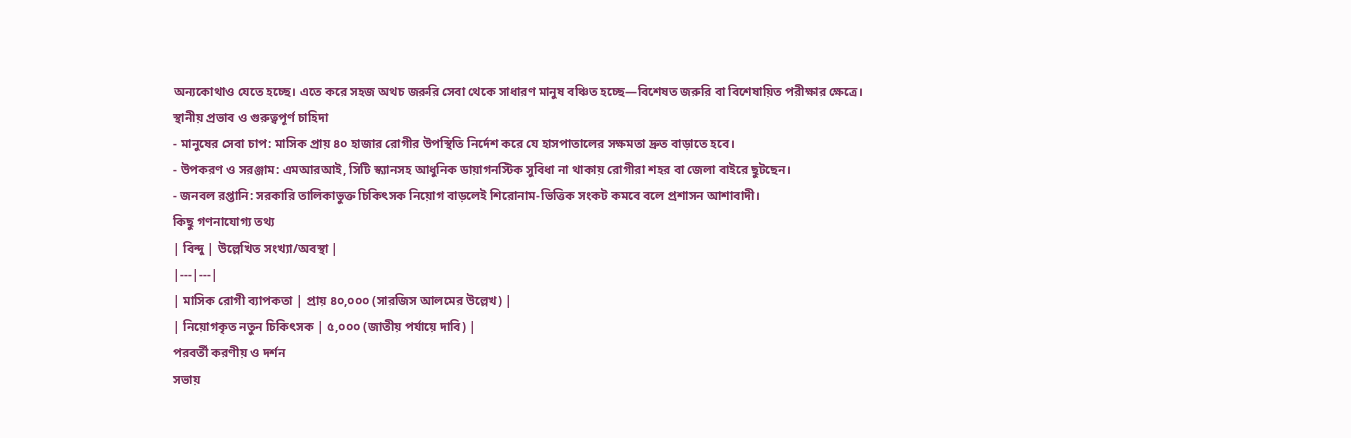অন্যকোথাও যেতে হচ্ছে। এতে করে সহজ অথচ জরুরি সেবা থেকে সাধারণ মানুষ বঞ্চিত হচ্ছে—বিশেষত জরুরি বা বিশেষায়িত পরীক্ষার ক্ষেত্রে।
স্থানীয় প্রভাব ও গুরুত্বপূর্ণ চাহিদা
- মানুষের সেবা চাপ: মাসিক প্রায় ৪০ হাজার রোগীর উপস্থিতি নির্দেশ করে যে হাসপাতালের সক্ষমতা দ্রুত বাড়াতে হবে।
- উপকরণ ও সরঞ্জাম: এমআরআই, সিটি স্ক্যানসহ আধুনিক ডায়াগনস্টিক সুবিধা না থাকায় রোগীরা শহর বা জেলা বাইরে ছুটছেন।
- জনবল রপ্তানি: সরকারি তালিকাভুক্ত চিকিৎসক নিয়োগ বাড়লেই শিরোনাম-ভিত্তিক সংকট কমবে বলে প্রশাসন আশাবাদী।
কিছু গণনাযোগ্য তথ্য
| বিন্দু | উল্লেখিত সংখ্যা/অবস্থা |
|---|---|
| মাসিক রোগী ব্যাপকতা | প্রায় ৪০,০০০ (সারজিস আলমের উল্লেখ) |
| নিয়োগকৃত নতুন চিকিৎসক | ৫,০০০ (জাতীয় পর্যায়ে দাবি) |
পরবর্তী করণীয় ও দর্শন
সভায়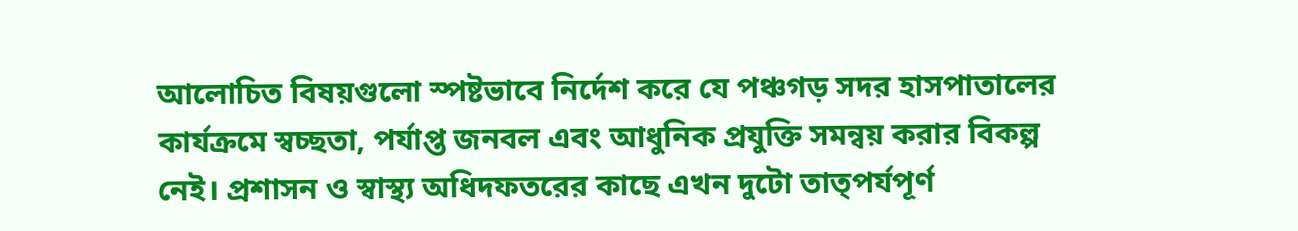আলোচিত বিষয়গুলো স্পষ্টভাবে নির্দেশ করে যে পঞ্চগড় সদর হাসপাতালের কার্যক্রমে স্বচ্ছতা, পর্যাপ্ত জনবল এবং আধুনিক প্রযুক্তি সমন্বয় করার বিকল্প নেই। প্রশাসন ও স্বাস্থ্য অধিদফতরের কাছে এখন দুটো তাত্পর্যপূর্ণ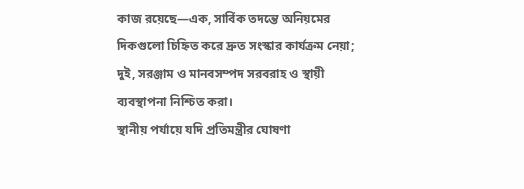কাজ রয়েছে—এক, সার্বিক তদন্তে অনিয়মের দিকগুলো চিহ্নিত করে দ্রুত সংস্কার কার্যক্রম নেয়া; দুই, সরঞ্জাম ও মানবসম্পদ সরবরাহ ও স্থায়ী ব্যবস্থাপনা নিশ্চিত করা।
স্থানীয় পর্যায়ে যদি প্রতিমন্ত্রীর ঘোষণা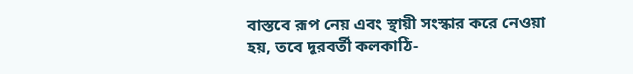বাস্তবে রূপ নেয় এবং স্থায়ী সংস্কার করে নেওয়া হয়, তবে দূরবর্তী কলকাঠি-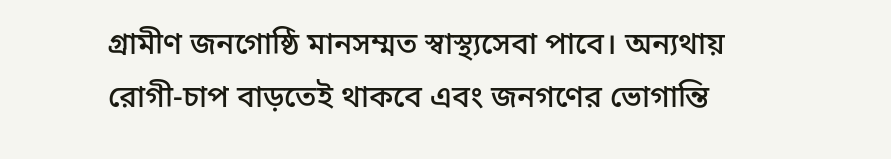গ্রামীণ জনগোষ্ঠি মানসম্মত স্বাস্থ্যসেবা পাবে। অন্যথায় রোগী-চাপ বাড়তেই থাকবে এবং জনগণের ভোগান্তি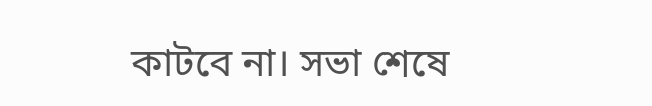কাটবে না। সভা শেষে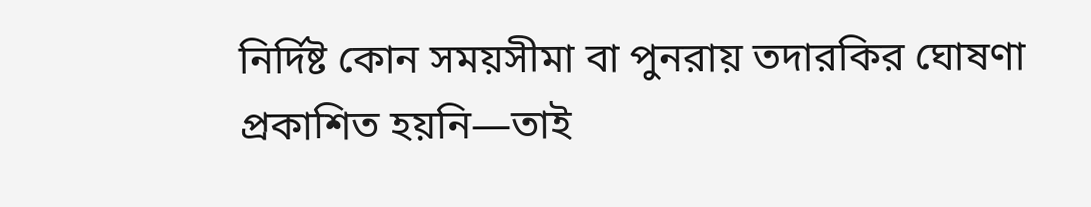নির্দিষ্ট কোন সময়সীমা বা পুনরায় তদারকির ঘোষণা প্রকাশিত হয়নি—তাই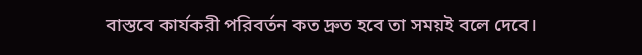বাস্তবে কার্যকরী পরিবর্তন কত দ্রুত হবে তা সময়ই বলে দেবে।